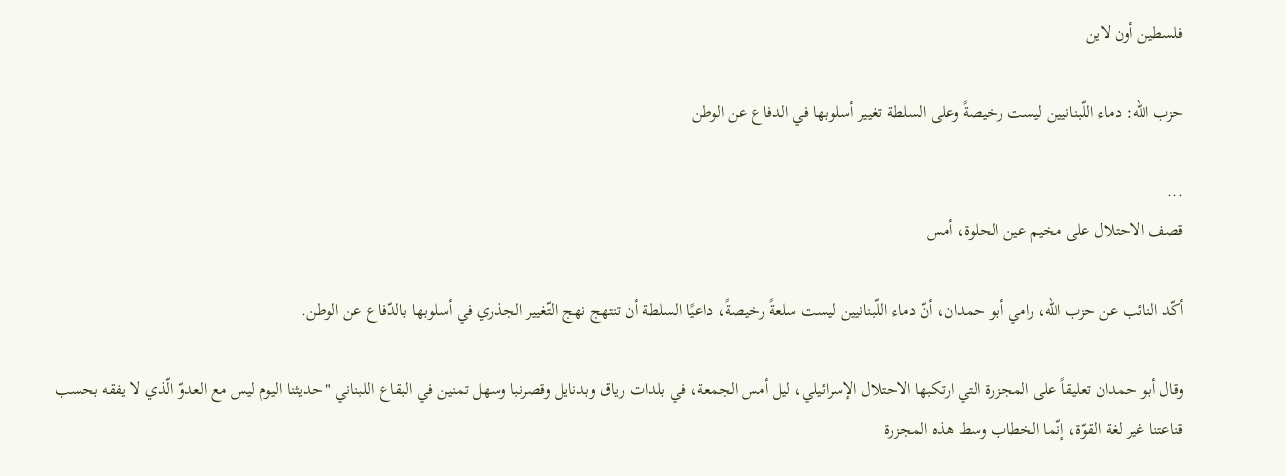فلسطين أون لاين

حزب الله: دماء اللّبنانيين ليست رخيصةً وعلى السلطة تغيير أسلوبها في الدفاع عن الوطن

...
قصف الاحتلال على مخيم عين الحلوة، أمس

أكّد النائب عن حزب الله، رامي أبو حمدان، أنّ دماء اللّبنانيين ليست سلعةً رخيصةً، داعيًا السلطة أن تنتهج نهج التّغيير الجذري في أسلوبها بالدّفاع عن الوطن.

وقال أبو حمدان تعليقاً على المجزرة التي ارتكبها الاحتلال الإسرائيلي، ليل أمس الجمعة، في بلدات رياق وبدنايل وقصرنبا وسهل تمنين في البقاع اللبناني "حديثنا اليوم ليس مع العدوّ الّذي لا يفقه بحسب قناعتنا غير لغة القوّة، إنّما الخطاب وسط هذه المجزرة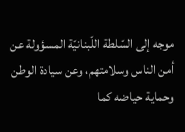موجه إلى السّلطة اللّبنانيّة المسؤولة عن أمن الناس وسلامتهم، وعن سيادة الوطن وحماية حياضه كما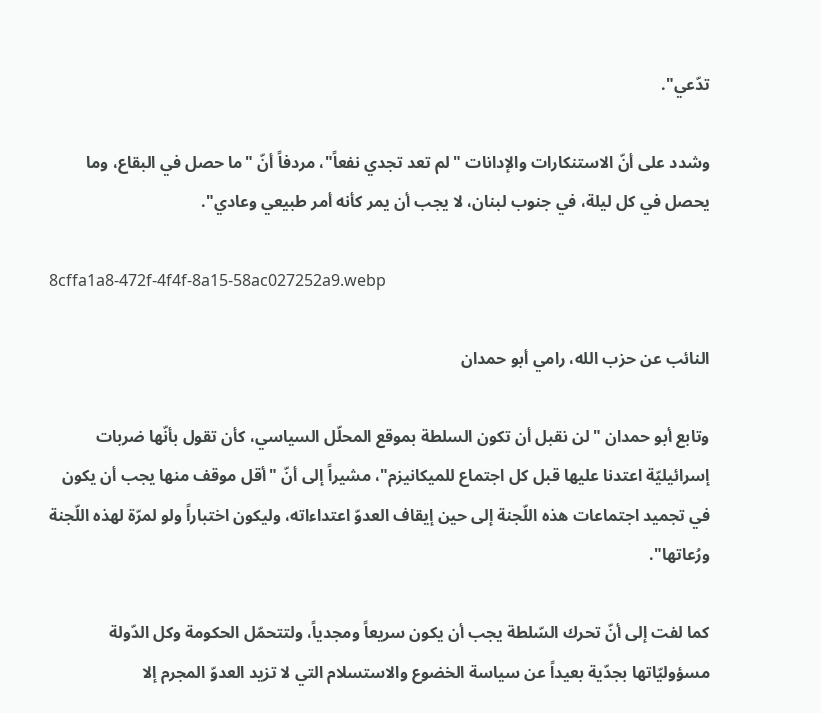تدّعي".

وشدد على أنّ الاستنكارات والإدانات "لم تعد تجدي نفعاً"، مردفاً أنّ "ما حصل في البقاع، وما يحصل في كل ليلة، في جنوب لبنان، لا يجب أن يمر كأنه أمر طبيعي وعادي".

8cffa1a8-472f-4f4f-8a15-58ac027252a9.webp

النائب عن حزب الله، رامي أبو حمدان

وتابع أبو حمدان "لن نقبل أن تكون السلطة بموقع المحلّل السياسي، كأن تقول بأنّها ضربات إسرائيليّة اعتدنا عليها قبل كل اجتماع للميكانيزم"، مشيراً إلى أنّ "أقل موقف منها يجب أن يكون في تجميد اجتماعات هذه اللّجنة إلى حين إيقاف العدوّ اعتداءاته، وليكون اختباراً ولو لمرّة لهذه اللّجنة ورُعاتها".

كما لفت إلى أنّ تحرك السّلطة يجب أن يكون سريعاً ومجدياً، ولتتحمّل الحكومة وكل الدّولة مسؤوليّاتها بجدّية بعيداً عن سياسة الخضوع والاستسلام التي لا تزيد العدوّ المجرم إلا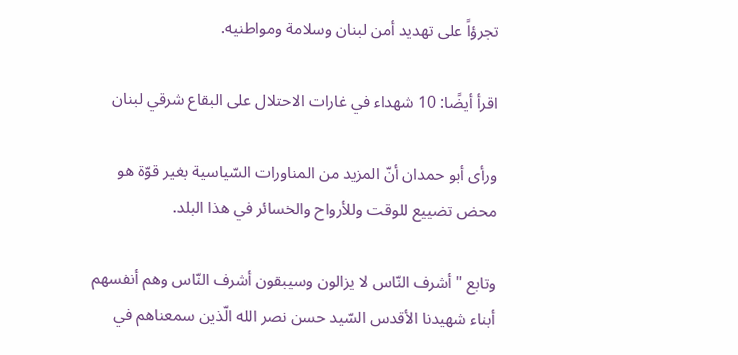تجرؤاً على تهديد أمن لبنان وسلامة ومواطنيه.

اقرأ أيضًا: 10 شهداء في غارات الاحتلال على البقاع شرقي لبنان

ورأى أبو حمدان أنّ المزيد من المناورات السّياسية بغير قوّة هو محض تضييع للوقت وللأرواح والخسائر في هذا البلد.

وتابع "أشرف النّاس لا يزالون وسيبقون أشرف النّاس وهم أنفسهم أبناء شهيدنا الأقدس السّيد حسن نصر الله الّذين سمعناهم في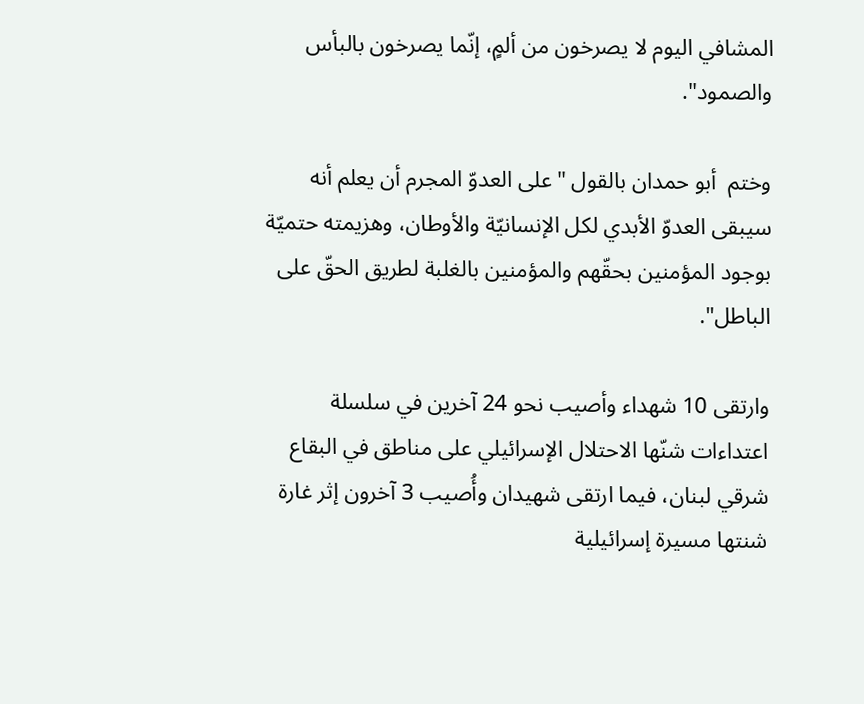المشافي اليوم لا يصرخون من ألمٍ، إنّما يصرخون بالبأس والصمود".

وختم  أبو حمدان بالقول "على العدوّ المجرم أن يعلم أنه سيبقى العدوّ الأبدي لكل الإنسانيّة والأوطان، وهزيمته حتميّة بوجود المؤمنين بحقّهم والمؤمنين بالغلبة لطريق الحقّ على الباطل".

وارتقى 10 شهداء وأصيب نحو 24 آخرين في سلسلة اعتداءات شنّها الاحتلال الإسرائيلي على مناطق في البقاع شرقي لبنان، فيما ارتقى شهيدان وأُصيب 3 آخرون إثر غارة شنتها مسيرة إسرائيلية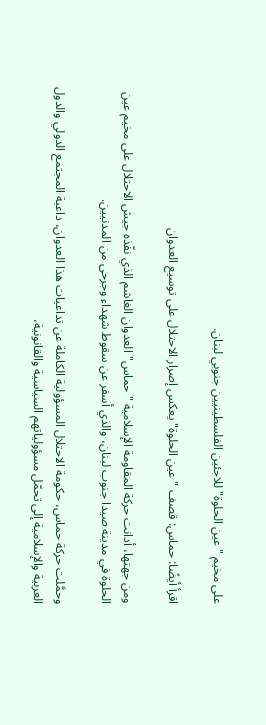على مخيم "عين الحلوة" للاجئين الفلسطينيين جنوبي لبنان.

اقرأ أيضًا: حماس: قصف "عين الحلوة" يعكس إصرار الاحتلال على توسيع العدوان

ومن جهتها، أدانت حركة المقاومة الإسلامية "حماس" العدوان الغاشم الذي نفّذه جيش الاحتلال على مخيم عين الحلوة في مدينة صيدا جنوب لبنان، والذي أسفر عن سقوط شهداء وجرحى من المدنيين.

وحمَّلت حركة حماس، حكومة الاحتلال المسؤولية الكاملة عن تداعيات هذا العدوان، داعبة المجتمع الدولي والدول العربية والإسلامية إلى تحمّل مسؤولياتهم السياسية والقانونية،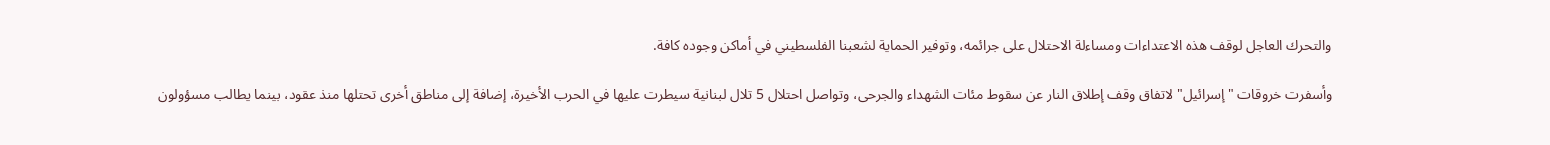والتحرك العاجل لوقف هذه الاعتداءات ومساءلة الاحتلال على جرائمه، وتوفير الحماية لشعبنا الفلسطيني في أماكن وجوده كافة.

وأسفرت خروقات "إسرائيل" لاتفاق وقف إطلاق النار عن سقوط مئات الشهداء والجرحى، وتواصل احتلال 5 تلال لبنانية سيطرت عليها في الحرب الأخيرة، إضافة إلى مناطق أخرى تحتلها منذ عقود، بينما يطالب مسؤولون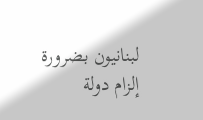لبنانيون بضرورة إلزام دولة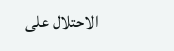الاحتلال على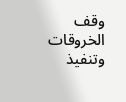وقف الخروقات وتنفيذ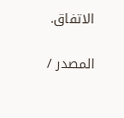الاتفاق.

المصدر /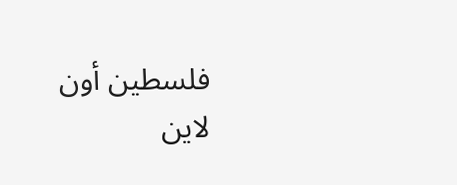فلسطين أون لاين